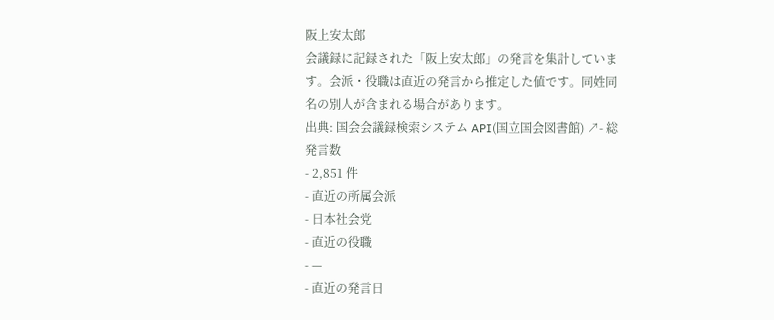阪上安太郎
会議録に記録された「阪上安太郎」の発言を集計しています。会派・役職は直近の発言から推定した値です。同姓同名の別人が含まれる場合があります。
出典: 国会会議録検索システム API(国立国会図書館) ↗- 総発言数
- 2,851 件
- 直近の所属会派
- 日本社会党
- 直近の役職
- —
- 直近の発言日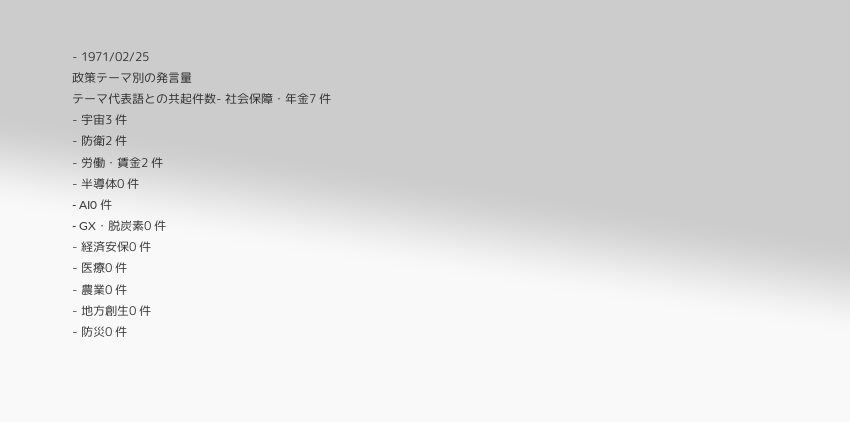- 1971/02/25
政策テーマ別の発言量
テーマ代表語との共起件数- 社会保障・年金7 件
- 宇宙3 件
- 防衛2 件
- 労働・賃金2 件
- 半導体0 件
- AI0 件
- GX・脱炭素0 件
- 経済安保0 件
- 医療0 件
- 農業0 件
- 地方創生0 件
- 防災0 件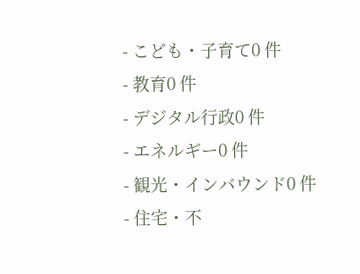- こども・子育て0 件
- 教育0 件
- デジタル行政0 件
- エネルギー0 件
- 観光・インバウンド0 件
- 住宅・不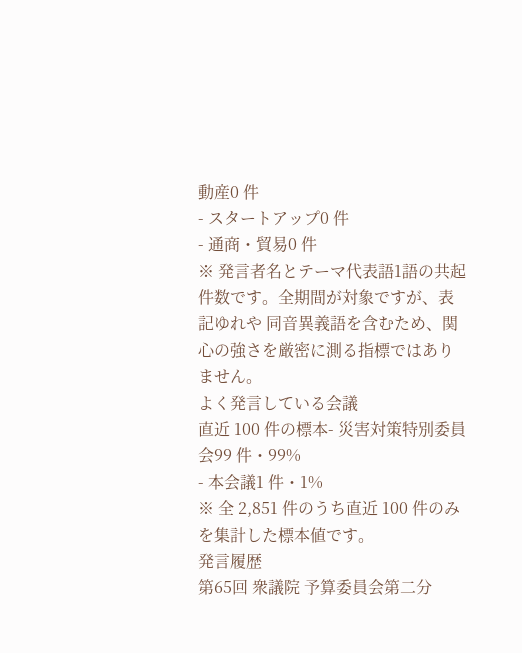動産0 件
- スタートアップ0 件
- 通商・貿易0 件
※ 発言者名とテーマ代表語1語の共起件数です。全期間が対象ですが、表記ゆれや 同音異義語を含むため、関心の強さを厳密に測る指標ではありません。
よく発言している会議
直近 100 件の標本- 災害対策特別委員会99 件・99%
- 本会議1 件・1%
※ 全 2,851 件のうち直近 100 件のみを集計した標本値です。
発言履歴
第65回 衆議院 予算委員会第二分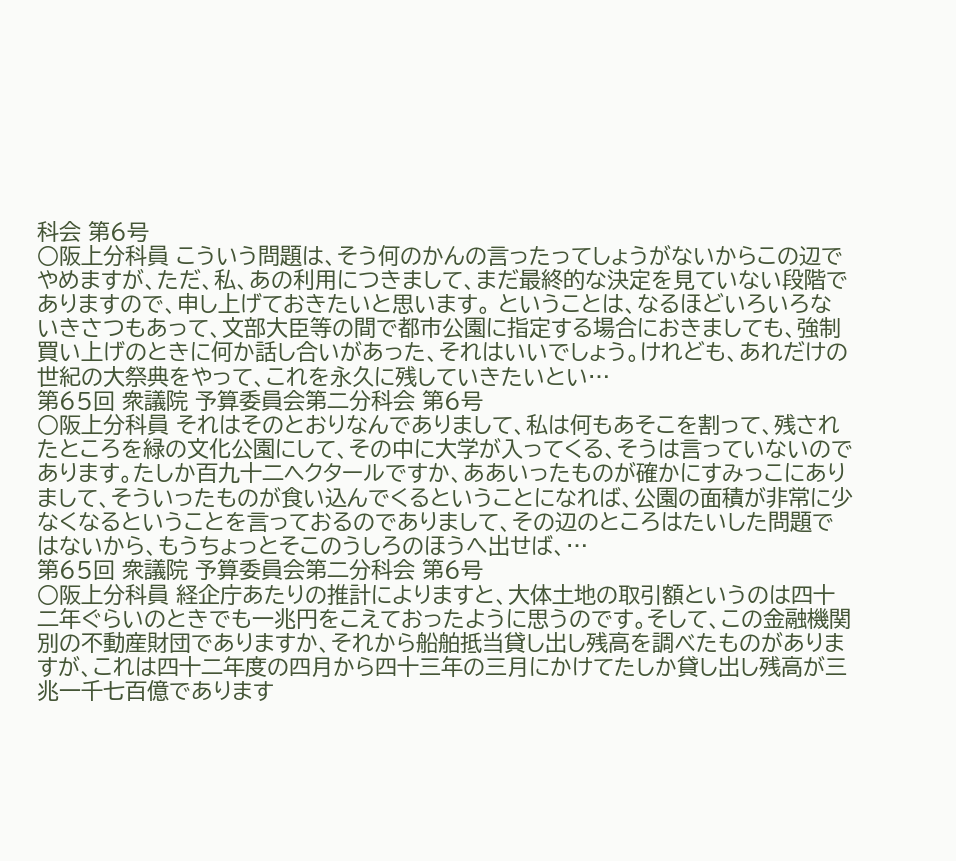科会 第6号
○阪上分科員 こういう問題は、そう何のかんの言ったってしょうがないからこの辺でやめますが、ただ、私、あの利用につきまして、まだ最終的な決定を見ていない段階でありますので、申し上げておきたいと思います。 ということは、なるほどいろいろないきさつもあって、文部大臣等の間で都市公園に指定する場合におきましても、強制買い上げのときに何か話し合いがあった、それはいいでしょう。けれども、あれだけの世紀の大祭典をやって、これを永久に残していきたいとい…
第65回 衆議院 予算委員会第二分科会 第6号
○阪上分科員 それはそのとおりなんでありまして、私は何もあそこを割って、残されたところを緑の文化公園にして、その中に大学が入ってくる、そうは言っていないのであります。たしか百九十二ヘクタールですか、ああいったものが確かにすみっこにありまして、そういったものが食い込んでくるということになれば、公園の面積が非常に少なくなるということを言っておるのでありまして、その辺のところはたいした問題ではないから、もうちょっとそこのうしろのほうへ出せば、…
第65回 衆議院 予算委員会第二分科会 第6号
○阪上分科員 経企庁あたりの推計によりますと、大体土地の取引額というのは四十二年ぐらいのときでも一兆円をこえておったように思うのです。そして、この金融機関別の不動産財団でありますか、それから船舶抵当貸し出し残高を調べたものがありますが、これは四十二年度の四月から四十三年の三月にかけてたしか貸し出し残高が三兆一千七百億であります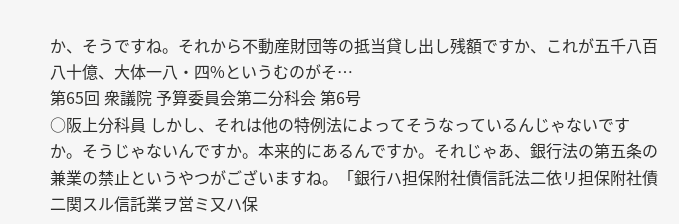か、そうですね。それから不動産財団等の抵当貸し出し残額ですか、これが五千八百八十億、大体一八・四%というむのがそ…
第65回 衆議院 予算委員会第二分科会 第6号
○阪上分科員 しかし、それは他の特例法によってそうなっているんじゃないですか。そうじゃないんですか。本来的にあるんですか。それじゃあ、銀行法の第五条の兼業の禁止というやつがございますね。「銀行ハ担保附社債信託法二依リ担保附社債二関スル信託業ヲ営ミ又ハ保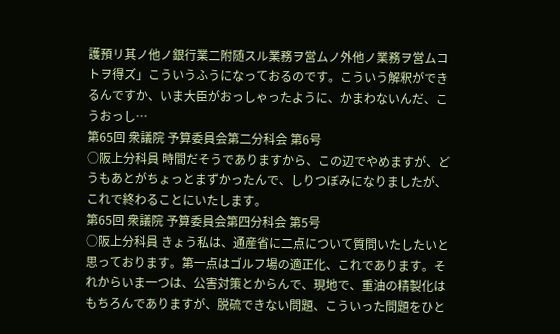護預リ其ノ他ノ銀行業二附随スル業務ヲ営ムノ外他ノ業務ヲ営ムコトヲ得ズ」こういうふうになっておるのです。こういう解釈ができるんですか、いま大臣がおっしゃったように、かまわないんだ、こうおっし…
第65回 衆議院 予算委員会第二分科会 第6号
○阪上分科員 時間だそうでありますから、この辺でやめますが、どうもあとがちょっとまずかったんで、しりつぼみになりましたが、これで終わることにいたします。
第65回 衆議院 予算委員会第四分科会 第5号
○阪上分科員 きょう私は、通産省に二点について質問いたしたいと思っております。第一点はゴルフ場の適正化、これであります。それからいま一つは、公害対策とからんで、現地で、重油の精製化はもちろんでありますが、脱硫できない問題、こういった問題をひと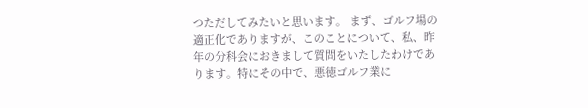つただしてみたいと思います。 まず、ゴルフ場の適正化でありますが、このことについて、私、昨年の分科会におきまして質問をいたしたわけであります。特にその中で、悪徳ゴルフ業に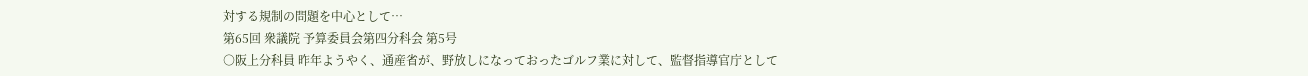対する規制の問題を中心として…
第65回 衆議院 予算委員会第四分科会 第5号
○阪上分科員 昨年ようやく、通産省が、野放しになっておったゴルフ業に対して、監督指導官庁として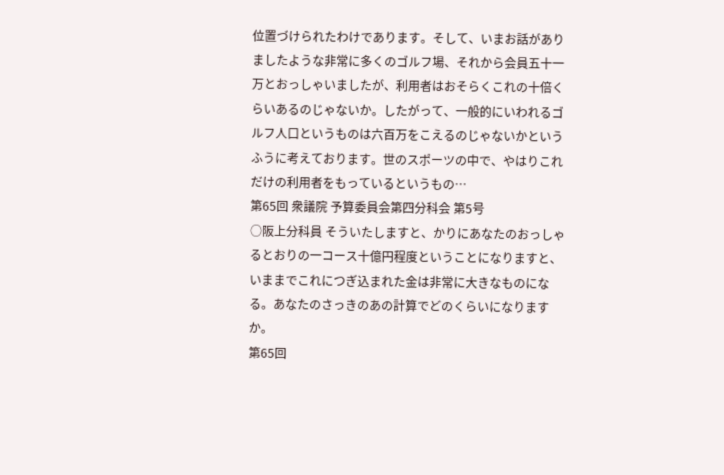位置づけられたわけであります。そして、いまお話がありましたような非常に多くのゴルフ場、それから会員五十一万とおっしゃいましたが、利用者はおそらくこれの十倍くらいあるのじゃないか。したがって、一般的にいわれるゴルフ人口というものは六百万をこえるのじゃないかというふうに考えております。世のスポーツの中で、やはりこれだけの利用者をもっているというもの…
第65回 衆議院 予算委員会第四分科会 第5号
○阪上分科員 そういたしますと、かりにあなたのおっしゃるとおりの一コース十億円程度ということになりますと、いままでこれにつぎ込まれた金は非常に大きなものになる。あなたのさっきのあの計算でどのくらいになりますか。
第65回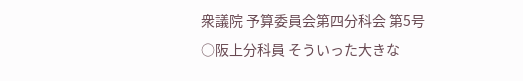衆議院 予算委員会第四分科会 第5号
○阪上分科員 そういった大きな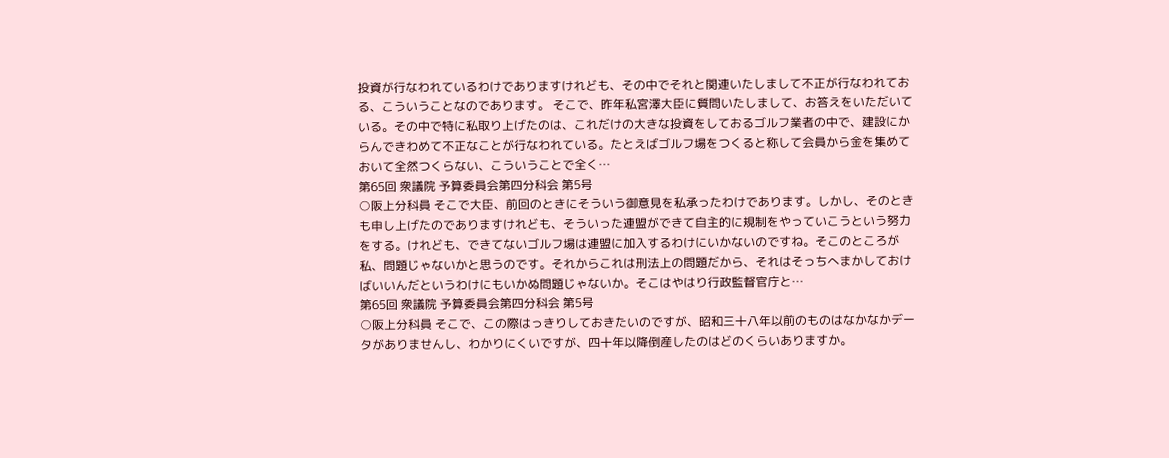投資が行なわれているわけでありますけれども、その中でそれと関連いたしまして不正が行なわれておる、こういうことなのであります。 そこで、昨年私宮澤大臣に質問いたしまして、お答えをいただいている。その中で特に私取り上げたのは、これだけの大きな投資をしておるゴルフ業者の中で、建設にからんできわめて不正なことが行なわれている。たとえばゴルフ場をつくると称して会員から金を集めておいて全然つくらない、こういうことで全く…
第65回 衆議院 予算委員会第四分科会 第5号
○阪上分科員 そこで大臣、前回のときにそういう御意見を私承ったわけであります。しかし、そのときも申し上げたのでありますけれども、そういった連盟ができて自主的に規制をやっていこうという努力をする。けれども、できてないゴルフ場は連盟に加入するわけにいかないのですね。そこのところが私、問題じゃないかと思うのです。それからこれは刑法上の問題だから、それはそっちへまかしておけばいいんだというわけにもいかぬ問題じゃないか。そこはやはり行政監督官庁と…
第65回 衆議院 予算委員会第四分科会 第5号
○阪上分科員 そこで、この際はっきりしておきたいのですが、昭和三十八年以前のものはなかなかデータがありませんし、わかりにくいですが、四十年以降倒産したのはどのくらいありますか。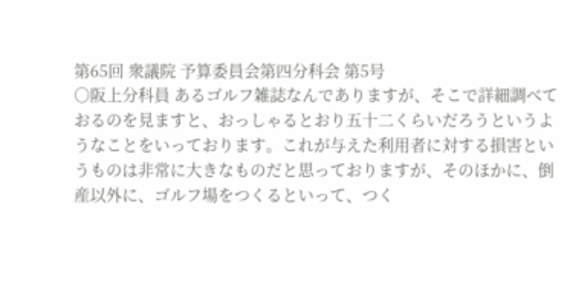第65回 衆議院 予算委員会第四分科会 第5号
○阪上分科員 あるゴルフ雑誌なんでありますが、そこで詳細調べておるのを見ますと、おっしゃるとおり五十二くらいだろうというようなことをいっております。これが与えた利用者に対する損害というものは非常に大きなものだと思っておりますが、そのほかに、倒産以外に、ゴルフ場をつくるといって、つく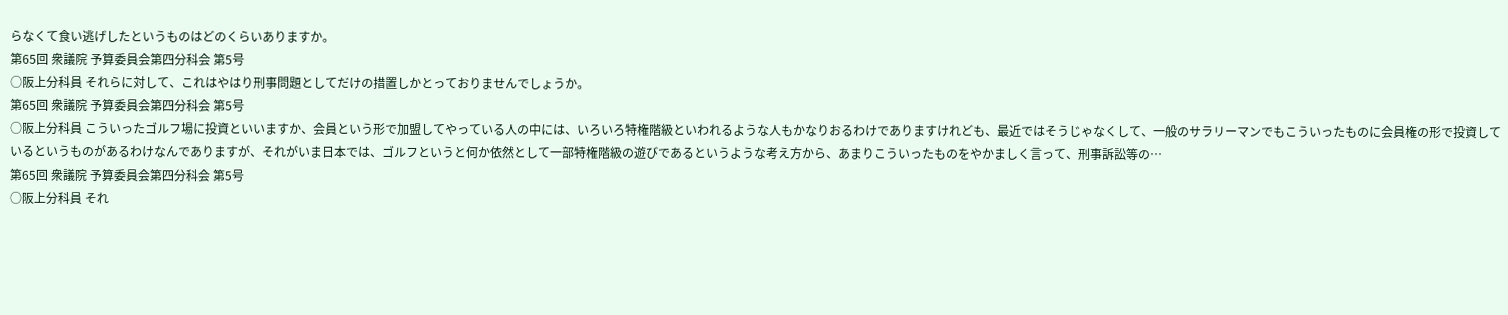らなくて食い逃げしたというものはどのくらいありますか。
第65回 衆議院 予算委員会第四分科会 第5号
○阪上分科員 それらに対して、これはやはり刑事問題としてだけの措置しかとっておりませんでしょうか。
第65回 衆議院 予算委員会第四分科会 第5号
○阪上分科員 こういったゴルフ場に投資といいますか、会員という形で加盟してやっている人の中には、いろいろ特権階級といわれるような人もかなりおるわけでありますけれども、最近ではそうじゃなくして、一般のサラリーマンでもこういったものに会員権の形で投資しているというものがあるわけなんでありますが、それがいま日本では、ゴルフというと何か依然として一部特権階級の遊びであるというような考え方から、あまりこういったものをやかましく言って、刑事訴訟等の…
第65回 衆議院 予算委員会第四分科会 第5号
○阪上分科員 それ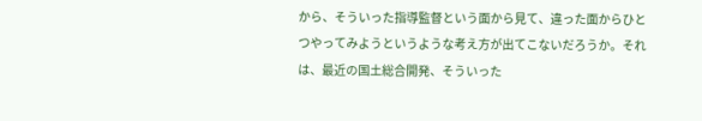から、そういった指導監督という面から見て、違った面からひとつやってみようというような考え方が出てこないだろうか。それは、最近の国土総合開発、そういった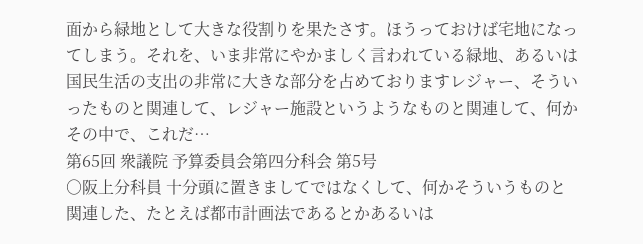面から緑地として大きな役割りを果たさす。ほうっておけば宅地になってしまう。それを、いま非常にやかましく言われている緑地、あるいは国民生活の支出の非常に大きな部分を占めておりますレジャー、そういったものと関連して、レジャー施設というようなものと関連して、何かその中で、これだ…
第65回 衆議院 予算委員会第四分科会 第5号
○阪上分科員 十分頭に置きましてではなくして、何かそういうものと関連した、たとえば都市計画法であるとかあるいは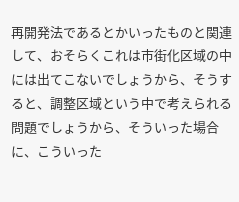再開発法であるとかいったものと関連して、おそらくこれは市街化区域の中には出てこないでしょうから、そうすると、調整区域という中で考えられる問題でしょうから、そういった場合に、こういった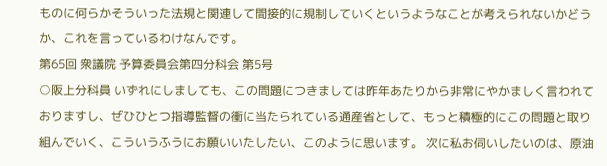ものに何らかそういった法規と関連して間接的に規制していくというようなことが考えられないかどうか、これを言っているわけなんです。
第65回 衆議院 予算委員会第四分科会 第5号
○阪上分科員 いずれにしましても、この問題につきましては昨年あたりから非常にやかましく言われておりますし、ぜひひとつ指導監督の衝に当たられている通産省として、もっと積極的にこの問題と取り組んでいく、こういうふうにお願いいたしたい、このように思います。 次に私お伺いしたいのは、原油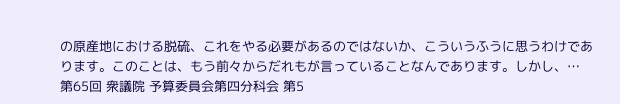の原産地における脱硫、これをやる必要があるのではないか、こういうふうに思うわけであります。このことは、もう前々からだれもが言っていることなんであります。しかし、…
第65回 衆議院 予算委員会第四分科会 第5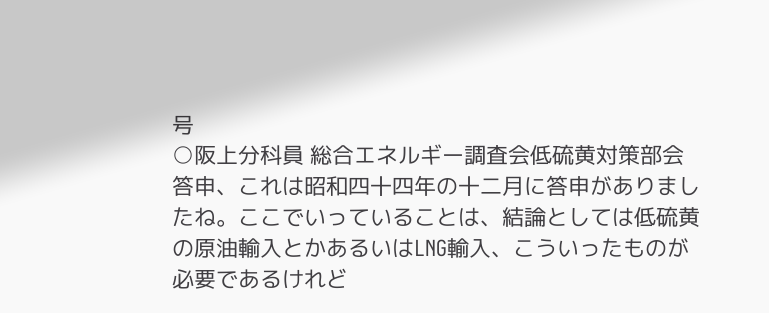号
○阪上分科員 総合エネルギー調査会低硫黄対策部会答申、これは昭和四十四年の十二月に答申がありましたね。ここでいっていることは、結論としては低硫黄の原油輸入とかあるいはLNG輸入、こういったものが必要であるけれど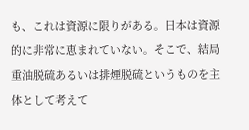も、これは資源に限りがある。日本は資源的に非常に恵まれていない。そこで、結局重油脱硫あるいは排煙脱硫というものを主体として考えて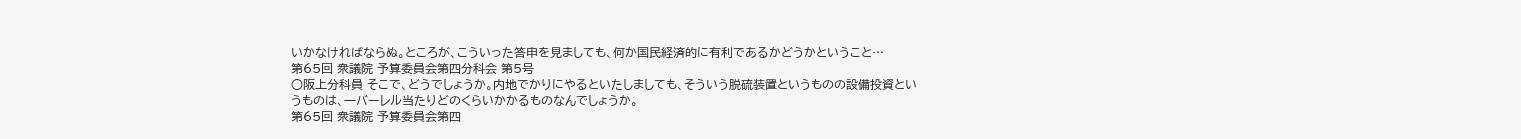いかなければならぬ。ところが、こういった答申を見ましても、何か国民経済的に有利であるかどうかということ…
第65回 衆議院 予算委員会第四分科会 第5号
○阪上分科員 そこで、どうでしょうか。内地でかりにやるといたしましても、そういう脱硫装置というものの設備投資というものは、一バーレル当たりどのくらいかかるものなんでしょうか。
第65回 衆議院 予算委員会第四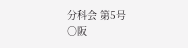分科会 第5号
○阪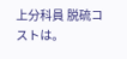上分科員 脱硫コストは。